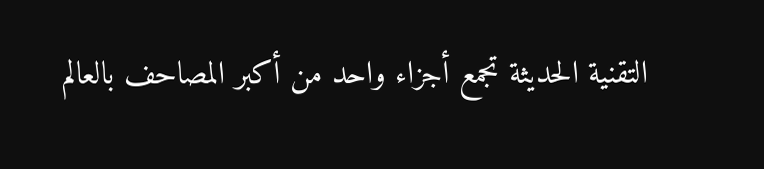التقنية الحديثة تجمع أجزاء واحد من أكبر المصاحف بالعالم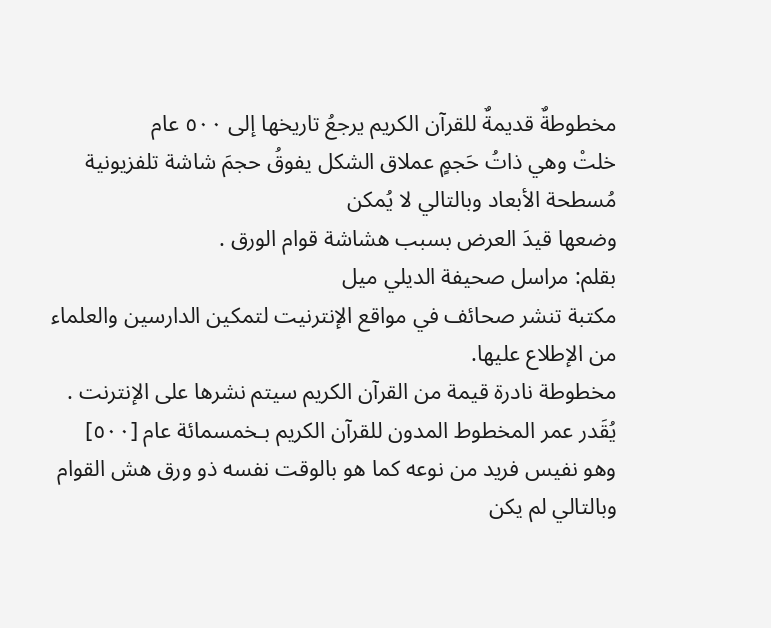مخطوطةٌ قديمةٌ للقرآن الكريم يرجعُ تاريخها إلى ٥٠٠ عام
خلتْ وهي ذاتُ حَجمٍ عملاق الشكل يفوقُ حجمَ شاشة تلفزيونية مُسطحة الأبعاد وبالتالي لا يُمكن
وضعها قيدَ العرض بسبب هشاشة قوام الورق .
بقلم: مراسل صحيفة الديلي ميل
مكتبة تنشر صحائف في مواقع الإنترنيت لتمكين الدارسين والعلماء من الإطلاع عليها.
مخطوطة نادرة قيمة من القرآن الكريم سيتم نشرها على الإنترنت .
يُقَدر عمر المخطوط المدون للقرآن الكريم بـخمسمائة عام [٥٠٠]
وهو نفيس فريد من نوعه كما هو بالوقت نفسه ذو ورق هش القوام وبالتالي لم يكن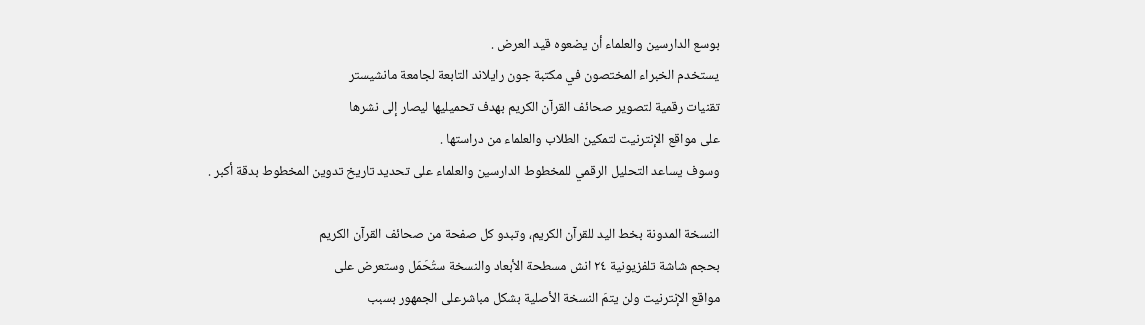بوسع الدارسين والعلماء أن يضعوه قيد العرض .
يستخدم الخبراء المختصون في مكتبة جون رايلاند التابعة لجامعة مانشيستر
تقنيات رقمية لتصوير صحائف القرآن الكريم بهدف تحميليها ليصار إلى نشرها
على مواقع الإنترنيت لتمكين الطلاب والعلماء من دراستها .
وسوف يساعد التحليل الرقمي للمخطوط الدارسين والعلماء على تحديد تاريخ تدوين المخطوط بدقة أكبر .

النسخة المدونة بخط اليد للقرآن الكريم، وتبدو كل صفحة من صحائف القرآن الكريم
بحجم شاشة تلفزيونية ٢٤ انش مسطحة الأبعاد والنسخة ستُحَمَل وستعرض على
مواقع الإنترنيت ولن يتمَ النسخة الأصلية بشكل مباشرعلى الجمهور بسبب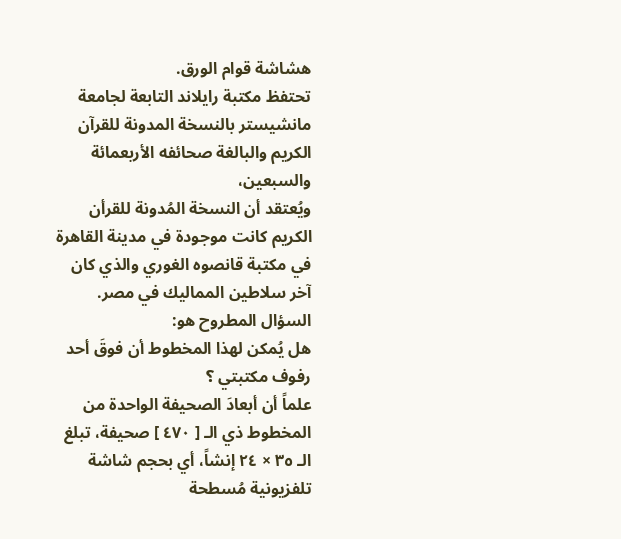هشاشة قوام الورق.
تحتفظ مكتبة رايلاند التابعة لجامعة مانشيستر بالنسخة المدونة للقرآن الكريم والبالغة صحائفه الأربعمائة والسبعين،
ويُعتقد أن النسخة المُدونة للقرأن الكريم كانت موجودة في مدينة القاهرة في مكتبة قانصوه الغوري والذي كان آخر سلاطين المماليك في مصر.
السؤال المطروح هو:
هل يُمكن لهذا المخطوط أن فوقَ أحد رفوف مكتبتي ؟
علماً أن أبعادَ الصحيفة الواحدة من المخطوط ذي الـ [ ٤٧٠ ] صحيفة، تبلغ الـ ٣٥ × ٢٤ إنشاً، أي بحجم شاشة تلفزيونية مُسطحة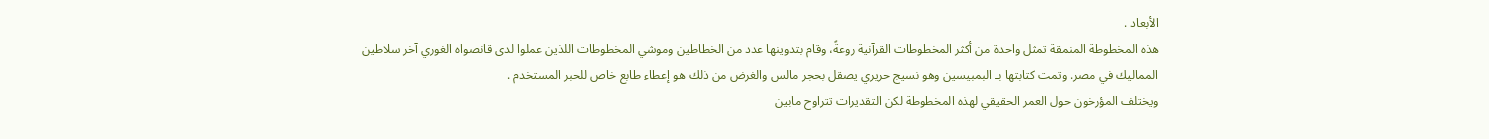الأبعاد .
هذه المخطوطة المنمقة تمثل واحدة من أكثر المخطوطات القرآنية روعةً، وقام بتدوينها عدد من الخطاطين وموشي المخطوطات اللذين عملوا لدى قانصواه الغوري آخر سلاطين المماليك في مصر. وتمت كتابتها بـ البمبيسين وهو نسيج حريري يصقل بحجر مالس والغرض من ذلك هو إعطاء طابع خاص للحبر المستخدم .
ويختلف المؤرخون حول العمر الحقيقي لهذه المخطوطة لكن التقديرات تتراوح مابين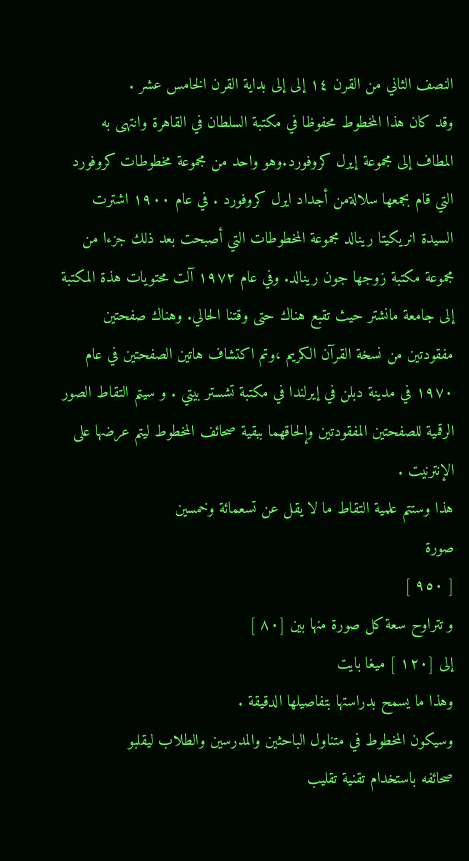النصف الثاني من القرن ١٤ إلى إلى بداية القرن الخامس عشر .
وقد كان هذا المخطوط محفوظا في مكتبة السلطان في القاهرة وانتهى به المطاف إلى مجموعة إيرل كروفورد.وهو واحد من مجموعة مخطوطات كروفورد التي قام بجمعها سلالةمن أجداد ايرل كروفورد . في عام ١٩٠٠ اشترت السيدة انريكيتا رينالد مجموعة المخطوطات التي أصبحت بعد ذلك جزءا من مجموعة مكتبة زوجها جون رينالد. وفي عام ١٩٧٢ آلت محتويات هذة المكتبة إلى جامعة مانشتر حيث تقبع هناك حتى وقتنا الحالي. وهناك صفحتين مفقودتين من نسخة القرآن الكريم ،وتم اكتشاف هاتين الصفحتين في عام ١٩٧٠ في مدينة دبلن في إيرلندا في مكتبة تشستر بيتي . و سيتم التقاط الصور الرقمية للصفحتين المفقودتين وإلحاقهما ببقية صحائف المخطوط ليتم عرضها على الإنترنيت .
هذا وستتم علمية التقاط ما لا يقل عن تسعمائة وخمسين
صورة
[ ٩٥٠ ]
و تتراوح سعة كل صورة منها بين [٨٠ ]
إلى [١٢٠ ] ميغا بايت
وهذا ما يسمح بدراستها بتفاصيلها الدقيقة .
وسيكون المخطوط في متناول الباحثين والمدرسين والطلاب ليقلبو
صحائفه باستخدام تقنية تقليب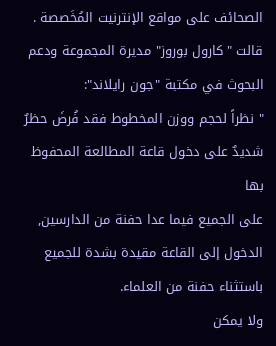الصحائف على مواقع الإنترنيت المُخَصصة .
قالت "كارول بوروز" مديرة المجموعة ودعم البحوث في مكتبة "جون رايلاند":
" نظراً لحجم ووزن المخطوط فقد فُرضَ حظرٌ شديدٌ على دخول قاعة المطالعة المحفوظ بها
على الجميع فيما عدا حفنة من الدارسين, الدخول إلى القاعة مقيدة بشدة للجميع باستثناء حفنة من العلماء.
ولا يمكن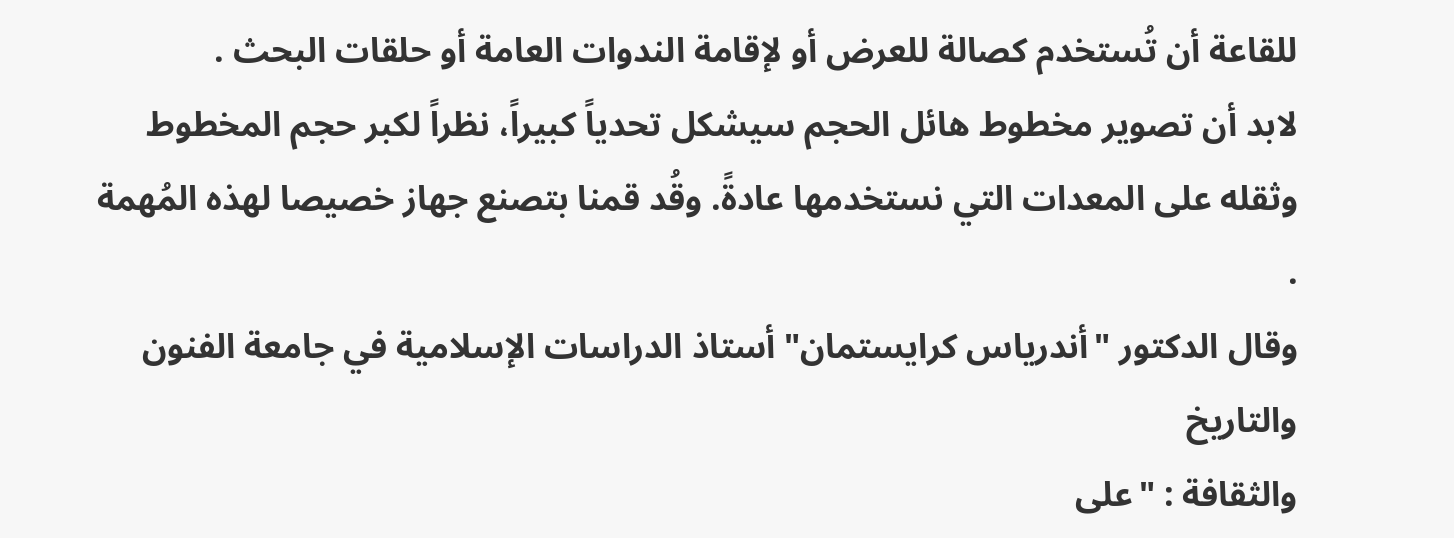للقاعة أن تُستخدم كصالة للعرض أو لإقامة الندوات العامة أو حلقات البحث .
لابد أن تصوير مخطوط هائل الحجم سيشكل تحدياً كبيراً، نظراً لكبر حجم المخطوط
وثقله على المعدات التي نستخدمها عادةً. وقُد قمنا بتصنع جهاز خصيصا لهذه المُهمة .
وقال الدكتور "أندرياس كرايستمان" أستاذ الدراسات الإسلامية في جامعة الفنون والتاريخ
والثقافة : "على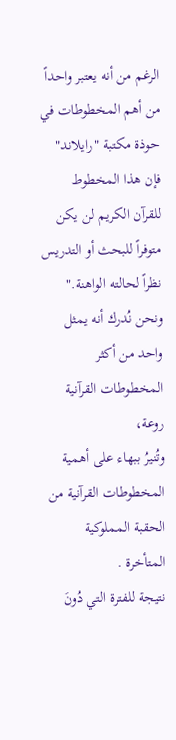الرغم من أنه يعتبر واحداً من أهم المخطوطات في حوذة مكتبة "رايلاند"
فإن هذا المخطوط للقرآن الكريم لن يكن متوفراً للبحث أو التدريس نظراً لحالته الواهنة."
ونحن نُدرك أنه يمثل واحد من أكثر المخطوطات القرآنية روعة،
وتُنيرُ ببهاء على أهمية المخطوطات القرآنية من الحقبة المملوكية المتأخرة .
نتيجة للفترة التي دُونَ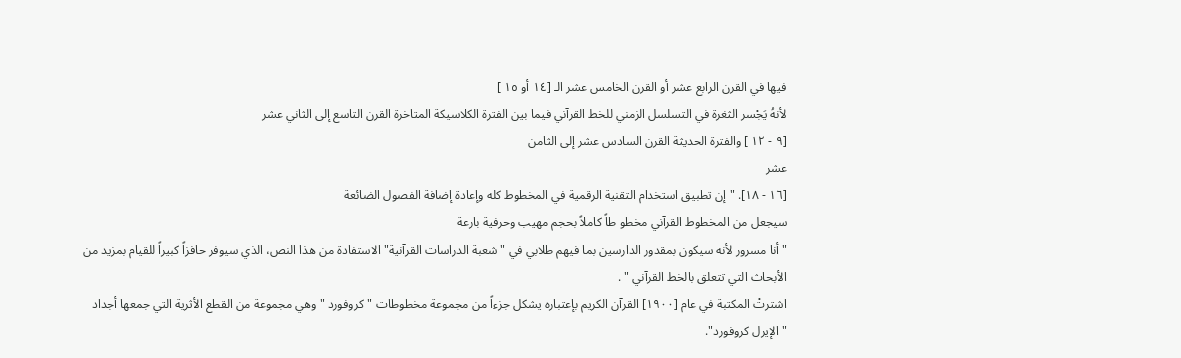فيها في القرن الرابع عشر أو القرن الخامس عشر الـ [١٤ أو ١٥ ]
لأنهُ يَجْسر الثغرة في التسلسل الزمني للخط القرآني فيما بين الفترة الكلاسيكة المتاخرة القرن التاسع إلى الثاني عشر
[٩ - ١٢ ] والفترة الحديثة القرن السادس عشر إلى الثامن
عشر
[١٦ - ١٨]. "إن تطبيق استخدام التقنية الرقمية في المخطوط كله وإعادة إضافة الفصول الضائعة
سيجعل من المخطوط القرآني مخطو طاً كاملاً بحجم مهيب وحرفية بارعة
" أنا مسرور لأنه سيكون بمقدور الدارسين بما فيهم طلابي في "شعبة الدراسات القرآنية" الاستفادة من هذا النص، الذي سيوفر حافزاً كبيراً للقيام بمزيد من الأبحاث التي تتعلق بالخط القرآني " .
اشترتْ المكتبة في عام [١٩٠٠] القرآن الكريم بإعتباره يشكل جزءاً من مجموعة مخطوطات "كروفورد " وهي مجموعة من القطع الأثرية التي جمعها أجداد "الإيرل كروفورد".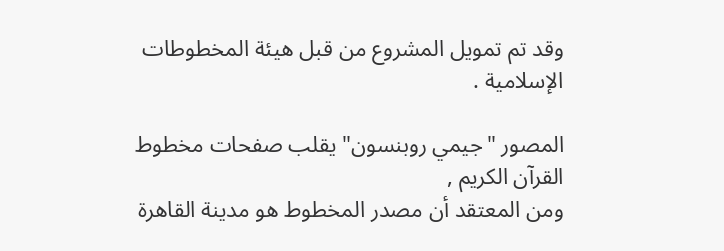وقد تم تمويل المشروع من قبل هيئة المخطوطات الإسلامية .

المصور "جيمي روبنسون" يقلب صفحات مخطوط القرآن الكريم ,
ومن المعتقد أن مصدر المخطوط هو مدينة القاهرة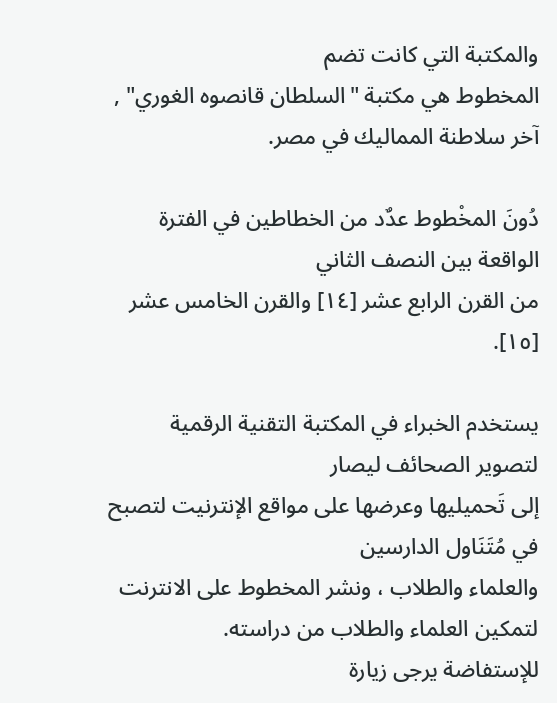والمكتبة التي كانت تضم
المخطوط هي مكتبة "السلطان قانصوه الغوري" , آخر سلاطنة المماليك في مصر.

دُونَ المخْطوط عدٌد من الخطاطين في الفترة الواقعة بين النصف الثاني
من القرن الرابع عشر [١٤] والقرن الخامس عشر [١٥].

يستخدم الخبراء في المكتبة التقنية الرقمية لتصوير الصحائف ليصار
إلى تَحميليها وعرضها على مواقع الإنترنيت لتصبح في مُتَنَاول الدارسين
والعلماء والطلاب ، ونشر المخطوط على الانترنت لتمكين العلماء والطلاب من دراسته.
للإستفاضة يرجى زيارة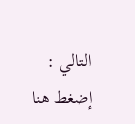التالي : إضغط هنا